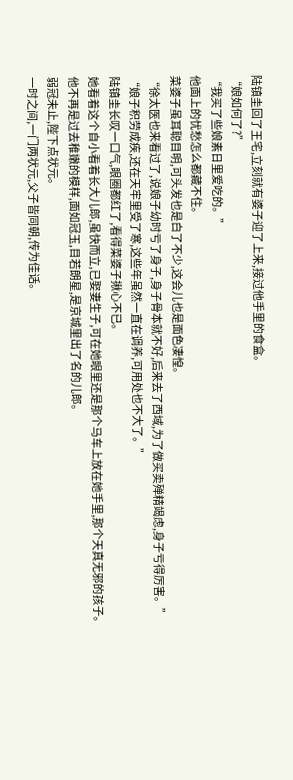陆镇圭回了王宅,立刻就有婆子迎了上来,接过他手里的食盒。
“娘如何了?”
“我买了些娘素日里爱吃的。”
他面上的忧愁怎么都藏不住。
菜婆子虽耳聪目明,可头发也是白了不少,这会儿也是面色凄惶。
“徐太医也来看过了,说娘子幼时亏了身子,身子骨本就不好,后来去了西域,为了做买卖殚精竭虑,身子亏得厉害。”
“娘子积劳成疾,还在天牢里受了寒,这些年虽然一直在调养,可用处也不大了。”
陆镇圭长叹一口气,眼圈都红了,看得菜婆子揪心不已。
她看着这个自小看着长大儿郎,虽快而立,已娶妻生子,可在她眼里还是那个马车上放在她手里,那个天真无邪的孩子。
他不再是过去稚嫩的模样,面如冠玉,目若朗星,是京城里出了名的儿郎。
弱冠未止,陛下点状元。
一时之间,一门两状元,父子皆同朝,传为佳话。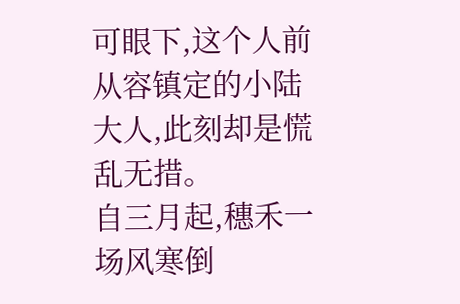可眼下,这个人前从容镇定的小陆大人,此刻却是慌乱无措。
自三月起,穗禾一场风寒倒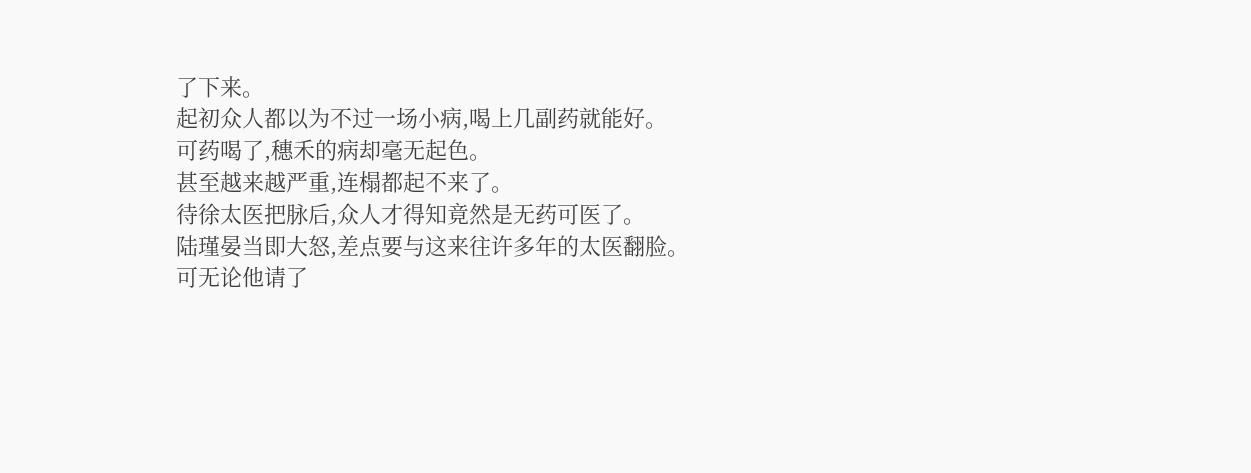了下来。
起初众人都以为不过一场小病,喝上几副药就能好。
可药喝了,穗禾的病却毫无起色。
甚至越来越严重,连榻都起不来了。
待徐太医把脉后,众人才得知竟然是无药可医了。
陆瑾晏当即大怒,差点要与这来往许多年的太医翻脸。
可无论他请了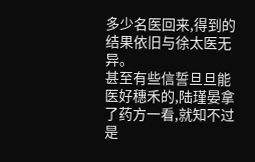多少名医回来,得到的结果依旧与徐太医无异。
甚至有些信誓旦旦能医好穗禾的,陆瑾晏拿了药方一看,就知不过是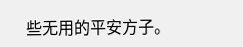些无用的平安方子。